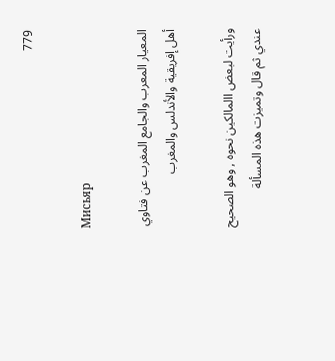779

Мисьяр

المعيار المعرب والجامع المغرب عن فتاوي أهل إفريقية والأندلس والمغرب

ورأيت لبعض االمالكين نحوه , وهو الصحيح عندي ثم قال وتميزت هذه المسألة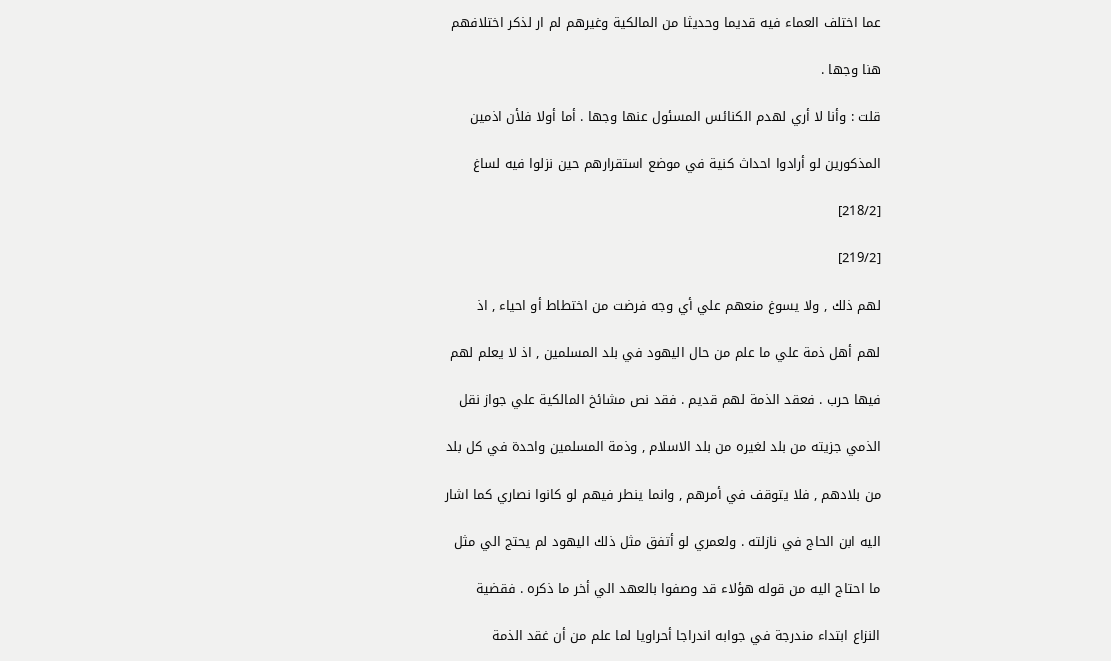عما اختلف العماء فيه قديما وحديثا من المالكية وغيرهم لم ار لذكر اختلافهم

هنا وجها .

قلت : وأنا لا أري لهدم الكنائس المسئول عنها وجها . أما أولا فلأن اذمين

المذكورين لو أرادوا احداث كنية في موضع استقرارهم حين نزلوا فيه لساغ

[218/2]

[219/2]

لهم ذلك , ولا يسوغ منعهم علي أي وجه فرضت من اختطاط أو احياء , اذ

لهم أهل ذمة علي ما علم من حال اليهود في بلد المسلمين , اذ لا يعلم لهم

فيها حرب . فعقد الذمة لهم قديم . فقد نص مشائخ المالكية علي جواز نقل

الذمي جزيته من بلد لغيره من بلد الاسلام , وذمة المسلمين واحدة في كل بلد

من بلادهم , فلا يتوقف في أمرهم , وانما ينطر فيهم لو كانوا نصاري كما اشار

اليه ابن الحاج في نازلته . ولعمري لو أتفق مثل ذلك اليهود لم يحتج الي مثل

ما احتاج اليه من قوله هؤلاء قد وصفوا بالعهد الي أخر ما ذكره . فقضية

النزاع ابتداء مندرجة في جوابه اندراجا أحراويا لما علم من أن غقد الذمة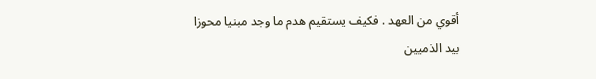أقوي من العهد . فكيف يستقيم هدم ما وجد مبنيا محوزا بيد الذميين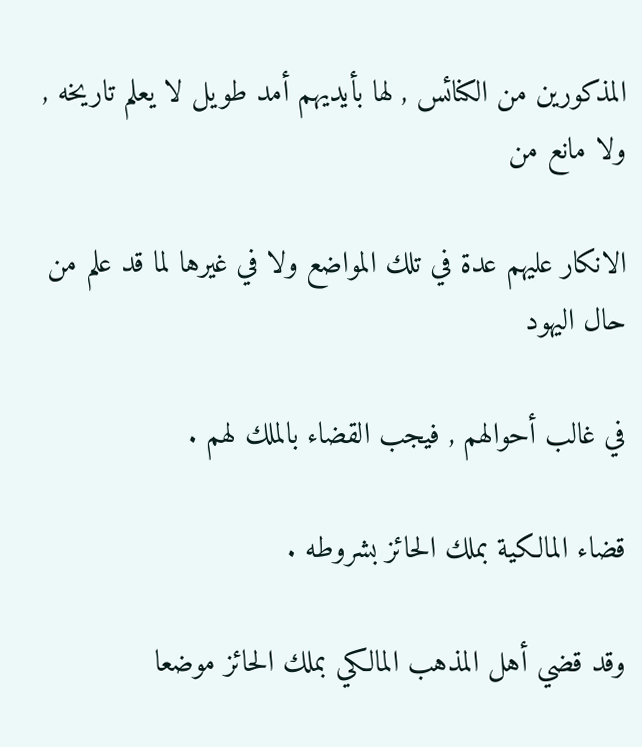المذكورين من الكنائس , لها بأيديهم أمد طويل لا يعلم تاريخه , ولا مانع من

الانكار عليهم عدة في تلك المواضع ولا في غيرها لما قد علم من حال اليهود

في غالب أحوالهم , فيجب القضاء بالملك لهم .

قضاء المالكية بملك الحائز بشروطه .

وقد قضي أهل المذهب المالكي بملك الحائز موضعا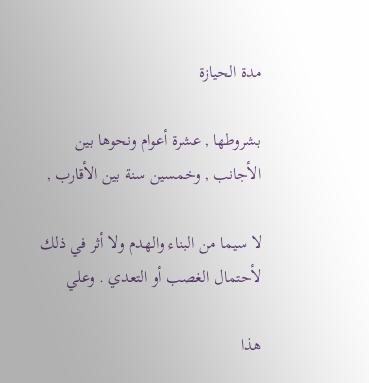مدة الحيازة

بشروطها , عشرة أعوام ونحوها بين الأجانب , وخمسين سنة بين الأقارب ,

لا سيما من البناء والهدم ولا أثر في ذلك لأحتمال الغصب أو التعدي . وعلي

هذا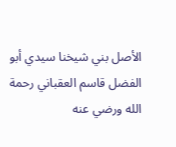الأصل بني شيخنا سيدي أبو الفضل قاسم العقباني رحمة الله ورضي عنه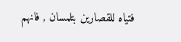فتياه للقصارين بتلمسان , فانهم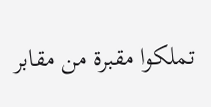تملكوا مقبرة من مقابر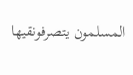المسلمون يتصرفونقيها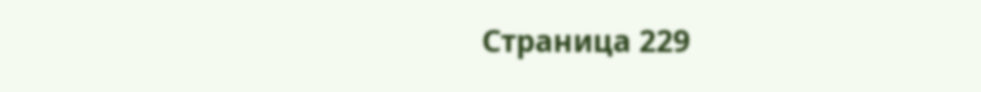Страница 229